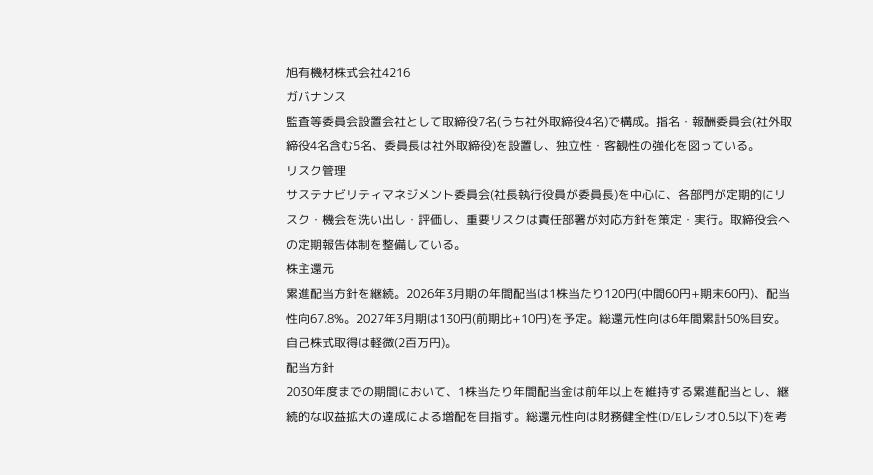旭有機材株式会社4216
ガバナンス
監査等委員会設置会社として取締役7名(うち社外取締役4名)で構成。指名・報酬委員会(社外取締役4名含む5名、委員長は社外取締役)を設置し、独立性・客観性の強化を図っている。
リスク管理
サステナビリティマネジメント委員会(社長執行役員が委員長)を中心に、各部門が定期的にリスク・機会を洗い出し・評価し、重要リスクは責任部署が対応方針を策定・実行。取締役会への定期報告体制を整備している。
株主還元
累進配当方針を継続。2026年3月期の年間配当は1株当たり120円(中間60円+期末60円)、配当性向67.8%。2027年3月期は130円(前期比+10円)を予定。総還元性向は6年間累計50%目安。自己株式取得は軽微(2百万円)。
配当方針
2030年度までの期間において、1株当たり年間配当金は前年以上を維持する累進配当とし、継続的な収益拡大の達成による増配を目指す。総還元性向は財務健全性(D/Eレシオ0.5以下)を考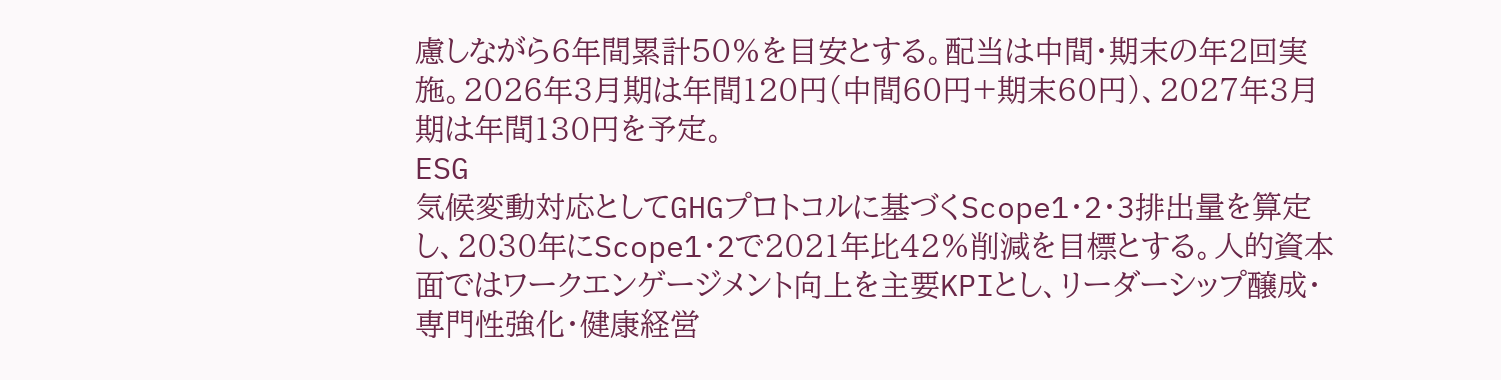慮しながら6年間累計50%を目安とする。配当は中間・期末の年2回実施。2026年3月期は年間120円(中間60円+期末60円)、2027年3月期は年間130円を予定。
ESG
気候変動対応としてGHGプロトコルに基づくScope1・2・3排出量を算定し、2030年にScope1・2で2021年比42%削減を目標とする。人的資本面ではワークエンゲージメント向上を主要KPIとし、リーダーシップ醸成・専門性強化・健康経営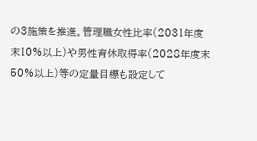の3施策を推進。管理職女性比率(2031年度末10%以上)や男性育休取得率(2028年度末50%以上)等の定量目標も設定して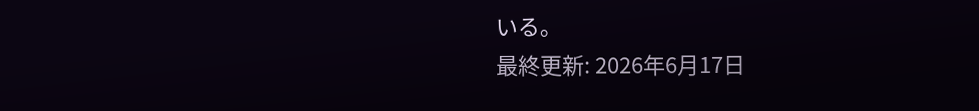いる。
最終更新: 2026年6月17日